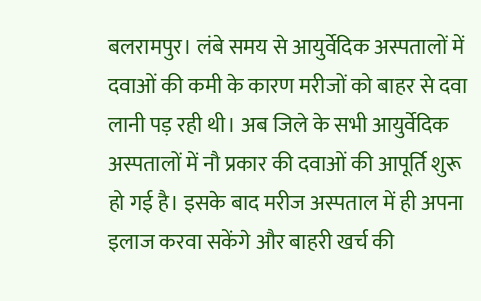बलरामपुर। लंबे समय से आयुर्वेदिक अस्पतालों में दवाओं की कमी के कारण मरीजों को बाहर से दवा लानी पड़ रही थी। अब जिले के सभी आयुर्वेदिक अस्पतालों में नौ प्रकार की दवाओं की आपूर्ति शुरू हो गई है। इसके बाद मरीज अस्पताल में ही अपना इलाज करवा सकेंगे और बाहरी खर्च की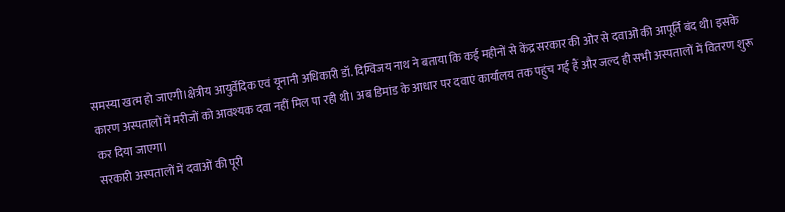समस्या खत्म हो जाएगी।क्षेत्रीय आयुर्वेदिक एवं यूनानी अधिकारी डॉ. दिग्विजय नाथ ने बताया कि कई महीनों से केंद्र सरकार की ओर से दवाओं की आपूर्ति बंद थी। इसके कारण अस्पतालों में मरीजों को आवश्यक दवा नहीं मिल पा रही थी। अब डिमांड के आधार पर दवाएं कार्यालय तक पहुंच गई हैं और जल्द ही सभी अस्पतालों में वितरण शुरू कर दिया जाएगा।
सरकारी अस्पतालों में दवाओं की पूरी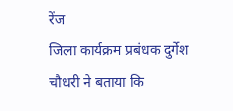रेंज
जिला कार्यक्रम प्रबंधक दुर्गेश चौधरी ने बताया कि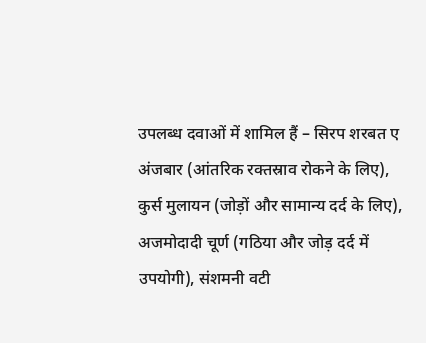उपलब्ध दवाओं में शामिल हैं – सिरप शरबत ए अंजबार (आंतरिक रक्तस्राव रोकने के लिए), कुर्स मुलायन (जोड़ों और सामान्य दर्द के लिए), अजमोदादी चूर्ण (गठिया और जोड़ दर्द में उपयोगी), संशमनी वटी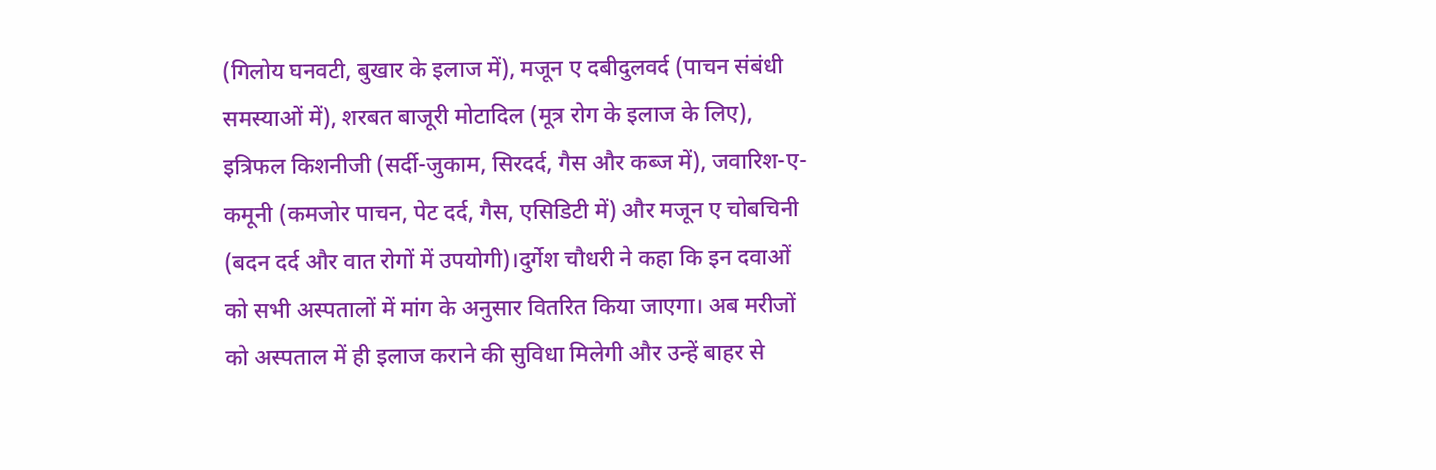(गिलोय घनवटी, बुखार के इलाज में), मजून ए दबीदुलवर्द (पाचन संबंधी समस्याओं में), शरबत बाजूरी मोटादिल (मूत्र रोग के इलाज के लिए), इत्रिफल किशनीजी (सर्दी-जुकाम, सिरदर्द, गैस और कब्ज में), जवारिश-ए-कमूनी (कमजोर पाचन, पेट दर्द, गैस, एसिडिटी में) और मजून ए चोबचिनी (बदन दर्द और वात रोगों में उपयोगी)।दुर्गेश चौधरी ने कहा कि इन दवाओं को सभी अस्पतालों में मांग के अनुसार वितरित किया जाएगा। अब मरीजों को अस्पताल में ही इलाज कराने की सुविधा मिलेगी और उन्हें बाहर से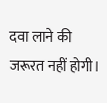दवा लाने की जरूरत नहीं होगी।